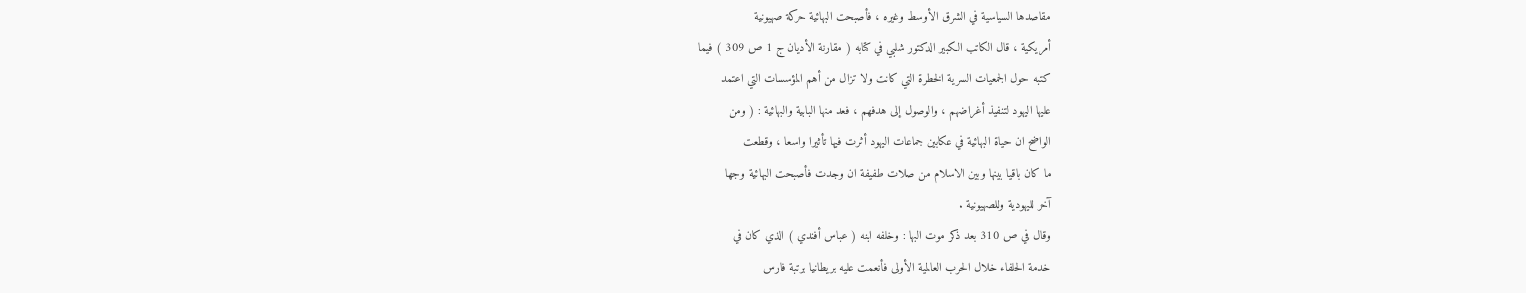مقاصدها السياسية في الشرق الأوسط وغيره ، فأصبحت البهائية حركة صهيونية
أمريكية ، قال الكاتب الكبير الدكتور شلبي في كتابه ( مقارنة الأديان ج 1 ص 309 ) فيما
كتبه حول الجمعيات السرية الخطرة التي كانت ولا تزال من أهم المؤسسات التي اعتمد
عليها اليهود لتنفيذ أغراضهم ، والوصول إلى هدفهم ، فعد منها البابية والبهائية : ( ومن
الواضح ان حياة البهائية في عكابين جماعات اليهود أثرت فيها تأثيرا واسعا ، وقطعت
ما كان باقيا بينها وبين الاسلام من صلات طفيفة ان وجدت فأصبحت البهائية وجها
آخر لليهودية وللصهيونية .
وقال في ص 310 بعد ذكر موت البها : وخلفه ابنه ( عباس أفندي ) الذي كان في
خدمة الحلفاء خلال الحرب العالمية الأولى فأنعمت عليه بريطانيا برتبة فارس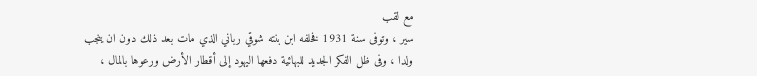مع لقب
سير ، وتوفى سنة 1931 فخلفه ابن بنته شوقي رباني الذي مات بعد ذلك دون ان ينجب
ولدا ، وفى ظل الفكر الجديد للبهائية دفعها اليهود إلى أقطار الأرض ورعوها بالمال ،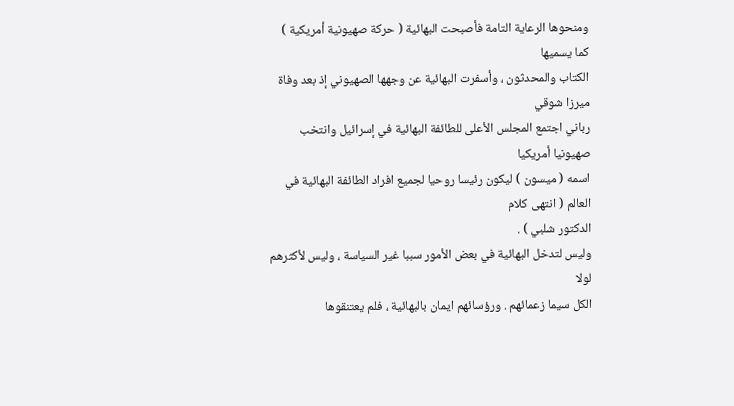ومنحوها الرعاية التامة فأصبحت البهائية ( حركة صهيونية أمريكية ) كما يسميها
الكتاب والمحدثون ، وأسفرت البهائية عن وجهها الصهيوني إذ بعد وفاة ميرزا شوقي
رباني اجتمع المجلس الأعلى للطائفة البهائية في إسرائيل وانتخب صهيونيا أمريكيا
اسمه ( ميسون ) ليكون رئيسا روحيا لجميع افراد الطائفة البهائية في العالم ( انتهى كلام
الدكتور شلبي ) .
وليس لتدخل البهائية في بعض الأمور سببا غير السياسة ، وليس لأكثرهم لولا
الكل سيما زعمائهم . ورؤسائهم ايمان بالبهائية ، فلم يعتنقوها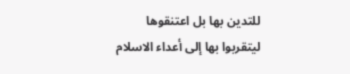للتدين بها بل اعتنقوها
ليتقربوا بها إلى أعداء الاسلام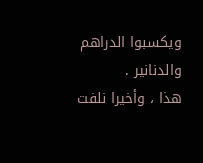ويكسبوا الدراهم والدنانير .
هذا ، وأخيرا نلفت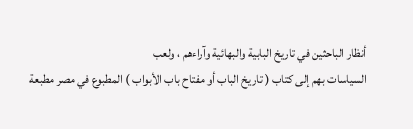أنظار الباحثين في تاريخ البابية والبهائية وآراءهم ، ولعب
السياسات بهم إلى كتاب ( تاريخ الباب أو مفتاح باب الأبواب ) المطبوع في مصر مطبعة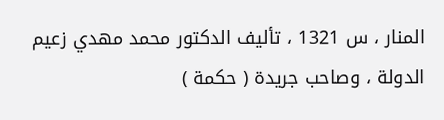المنار ، س 1321 ، تأليف الدكتور محمد مهدي زعيم الدولة ، وصاحب جريدة ( حكمة )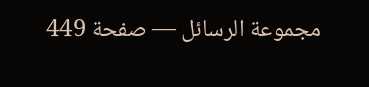مجموعة الرسائل — صفحة 449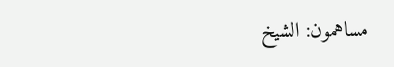مساهمون: الشيخ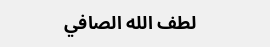لطف الله الصافي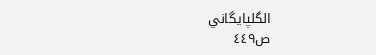الگلپايگاني
ص٤٤٩